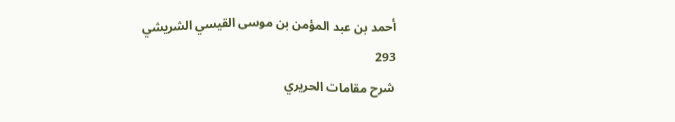أحمد بن عبد المؤمن بن موسى القيسي الشريشي
293
شرح مقامات الحريري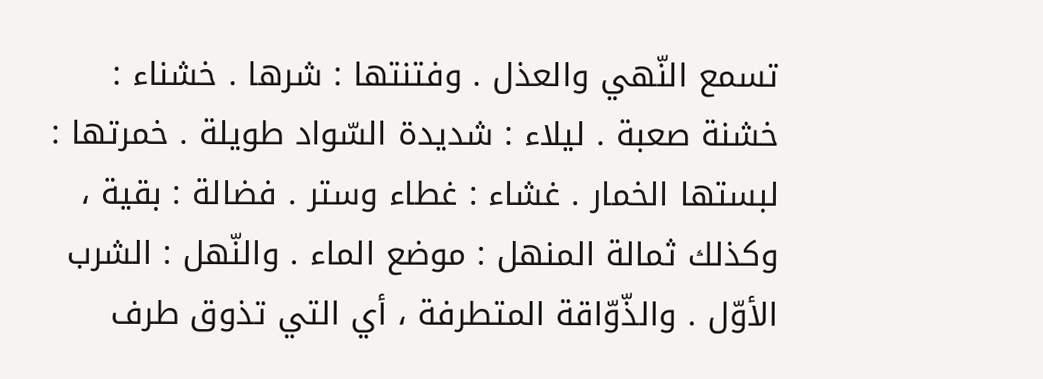تسمع النّهي والعذل . وفتنتها : شرها . خشناء : خشنة صعبة . ليلاء : شديدة السّواد طويلة . خمرتها : لبستها الخمار . غشاء : غطاء وستر . فضالة : بقية ، وكذلك ثمالة المنهل : موضع الماء . والنّهل : الشرب الأوّل . والذّوّاقة المتطرفة ، أي التي تذوق طرف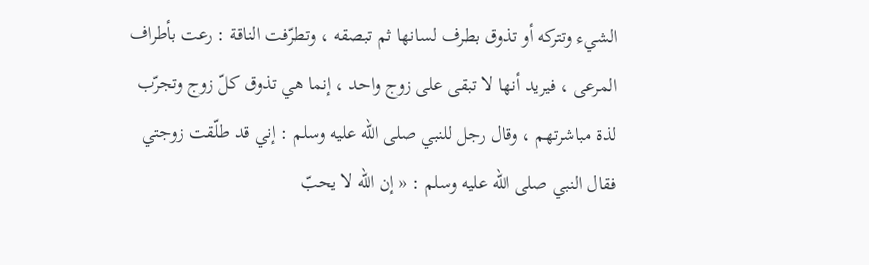الشيء وتتركه أو تذوق بطرف لسانها ثم تبصقه ، وتطرّفت الناقة : رعت بأطراف المرعى ، فيريد أنها لا تبقى على زوج واحد ، إنما هي تذوق كلّ زوج وتجرّب لذة مباشرتهم ، وقال رجل للنبي صلى اللّه عليه وسلم : إني قد طلّقت زوجتي فقال النبي صلى اللّه عليه وسلم : « إن اللّه لا يحبّ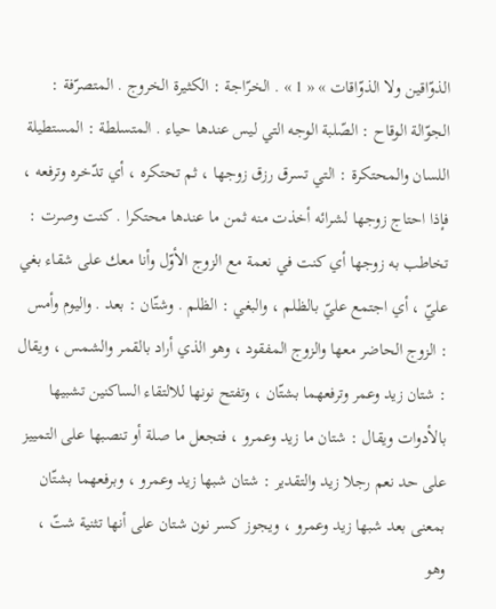الذوّاقين ولا الذوّاقات » « 1 » . الخرّاجة : الكثيرة الخروج . المتصرّفة : الجوّالة الوقاح : الصّلبة الوجه التي ليس عندها حياء . المتسلطة : المستطيلة اللسان والمحتكرة : التي تسرق رزق زوجها ، ثم تحتكره ، أي تدّخره وترفعه ، فإذا احتاج زوجها لشرائه أخذت منه ثمن ما عندها محتكرا . كنت وصرت : تخاطب به زوجها أي كنت في نعمة مع الزوج الأوّل وأنا معك على شقاء بغي عليّ ، أي اجتمع عليّ بالظلم ، والبغي : الظلم . وشتّان : بعد . واليوم وأمس : الزوج الحاضر معها والزوج المفقود ، وهو الذي أراد بالقمر والشمس ، ويقال : شتان زيد وعمر وترفعهما بشتّان ، وتفتح نونها للالتقاء الساكنين تشبيها بالأدوات ويقال : شتان ما زيد وعمرو ، فتجعل ما صلة أو تنصبها على التمييز على حد نعم رجلا زيد والتقدير : شتان شبها زيد وعمرو ، وبرفعهما بشتّان بمعنى بعد شبها زيد وعمرو ، ويجوز كسر نون شتان على أنها تثنية شتّ ، وهو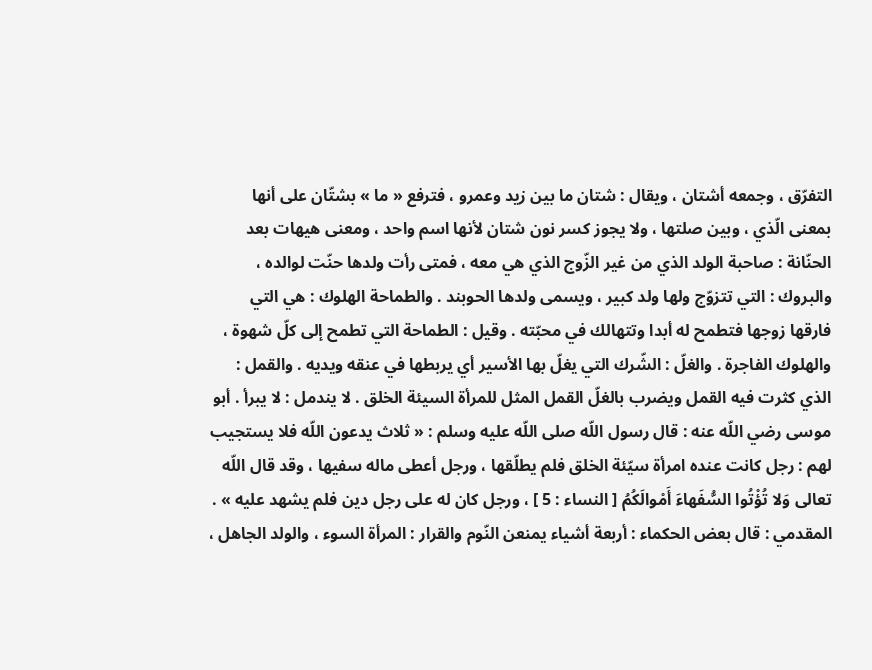التفرّق ، وجمعه أشتان ، ويقال : شتان ما بين زيد وعمرو ، فترفع « ما » بشتّان على أنها بمعنى الّذي ، وبين صلتها ، ولا يجوز كسر نون شتان لأنها اسم واحد ، ومعنى هيهات بعد الحنّانة : صاحبة الولد الذي من غير الزّوج الذي هي معه ، فمتى رأت ولدها حنّت لوالده ، والبروك : التي تتزوّج ولها ولد كبير ، ويسمى ولدها الحوبند . والطماحة الهلوك : هي التي فارقها زوجها فتطمح له أبدا وتتهالك في محبّته . وقيل : الطماحة التي تطمح إلى كلّ شهوة ، والهلوك الفاجرة . والغلّ : الشّرك التي يغلّ بها الأسير أي يربطها في عنقه ويديه . والقمل : الذي كثرت فيه القمل ويضرب بالغلّ القمل المثل للمرأة السيئة الخلق . لا يندمل : لا يبرأ . أبو موسى رضي اللّه عنه : قال رسول اللّه صلى اللّه عليه وسلم : « ثلاث يدعون اللّه فلا يستجيب لهم : رجل كانت عنده امرأة سيّئة الخلق فلم يطلّقها ، ورجل أعطى ماله سفيها ، وقد قال اللّه تعالى وَلا تُؤْتُوا السُّفَهاءَ أَمْوالَكُمُ [ النساء : 5 ] ، ورجل كان له على رجل دين فلم يشهد عليه » . المقدمي : قال بعض الحكماء : أربعة أشياء يمنعن النّوم والقرار : المرأة السوء ، والولد الجاهل ،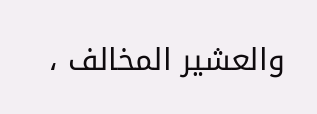والعشير المخالف ،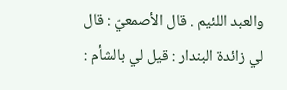والعبد اللئيم . قال الأصمعيّ : قال لي زائدة البندار : قيل لي بالشأم :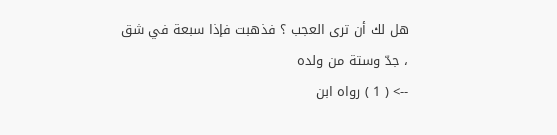هل لك أن ترى العجب ؟ فذهبت فإذا سبعة في شق ، جدّ وستة من ولده
--> ( 1 ) رواه ابن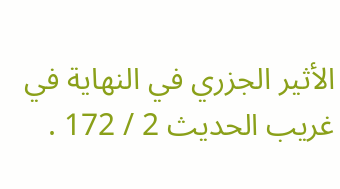الأثير الجزري في النهاية في غريب الحديث 2 / 172 .